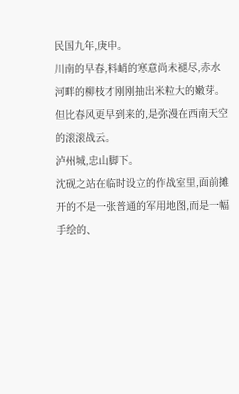民国九年,庚申。
川南的早春,料峭的寒意尚未褪尽,赤水河畔的柳枝才刚刚抽出米粒大的嫩芽。但比春风更早到来的,是弥漫在西南天空的滚滚战云。
泸州城,忠山脚下。
沈砚之站在临时设立的作战室里,面前摊开的不是一张普通的军用地图,而是一幅手绘的、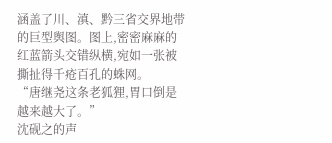涵盖了川、滇、黔三省交界地带的巨型舆图。图上,密密麻麻的红蓝箭头交错纵横,宛如一张被撕扯得千疮百孔的蛛网。
“唐继尧这条老狐狸,胃口倒是越来越大了。”
沈砚之的声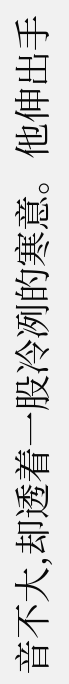音不大,却透着一股冷冽的寒意。他伸出手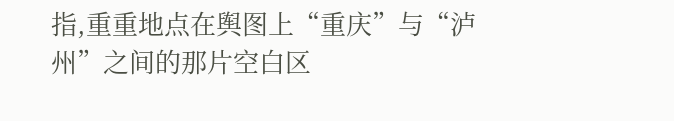指,重重地点在舆图上“重庆”与“泸州”之间的那片空白区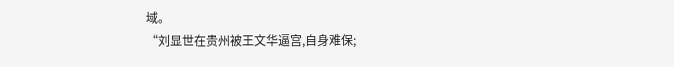域。
“刘显世在贵州被王文华逼宫,自身难保;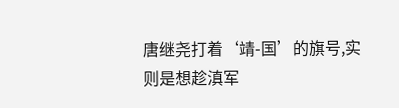唐继尧打着‘靖-国’的旗号,实则是想趁滇军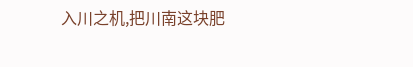入川之机,把川南这块肥